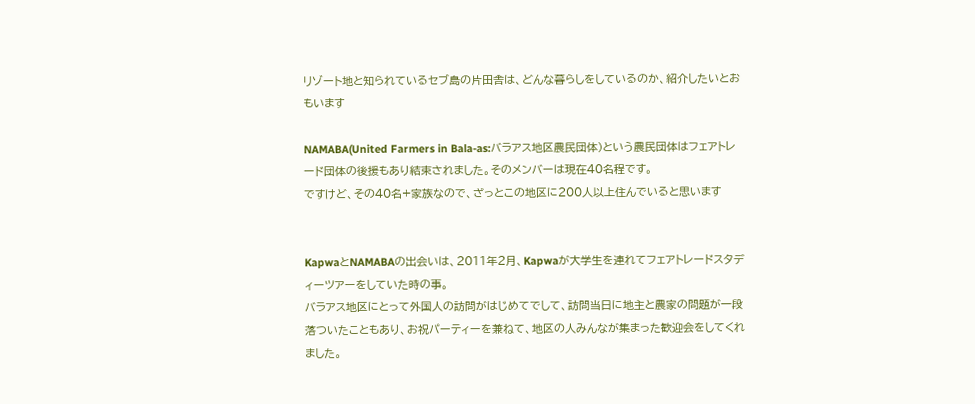リゾート地と知られているセブ島の片田舎は、どんな暮らしをしているのか、紹介したいとおもいます

NAMABA(United Farmers in Bala-as:バラアス地区農民団体)という農民団体はフェアトレード団体の後援もあり結束されました。そのメンバーは現在40名程です。
ですけど、その40名+家族なので、ざっとこの地区に200人以上住んでいると思います


KapwaとNAMABAの出会いは、2011年2月、Kapwaが大学生を連れてフェアトレードスタディーツアーをしていた時の事。
バラアス地区にとって外国人の訪問がはじめてでして、訪問当日に地主と農家の問題が一段落ついたこともあり、お祝パーティーを兼ねて、地区の人みんなが集まった歓迎会をしてくれました。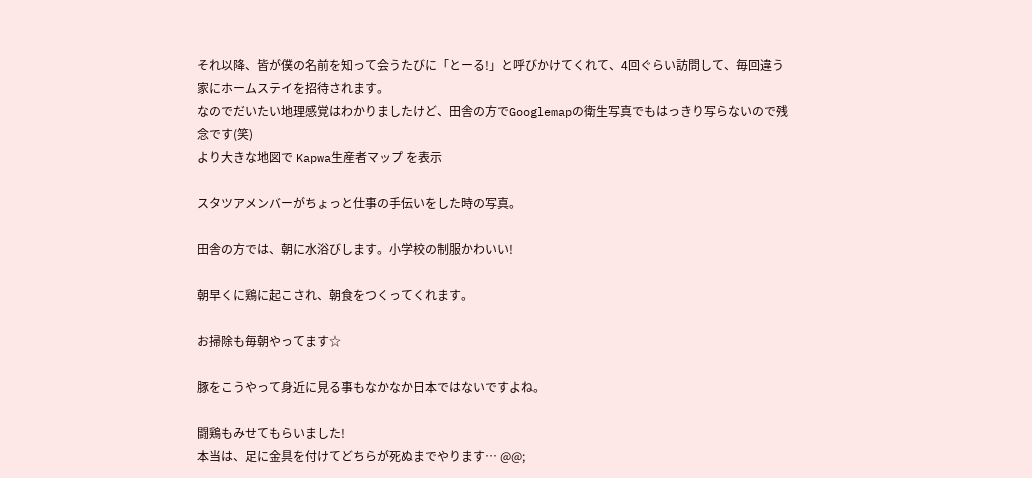それ以降、皆が僕の名前を知って会うたびに「とーる!」と呼びかけてくれて、4回ぐらい訪問して、毎回違う家にホームステイを招待されます。
なのでだいたい地理感覚はわかりましたけど、田舎の方でGooglemapの衛生写真でもはっきり写らないので残念です(笑)
より大きな地図で Kapwa生産者マップ を表示

スタツアメンバーがちょっと仕事の手伝いをした時の写真。

田舎の方では、朝に水浴びします。小学校の制服かわいい!

朝早くに鶏に起こされ、朝食をつくってくれます。

お掃除も毎朝やってます☆

豚をこうやって身近に見る事もなかなか日本ではないですよね。

闘鶏もみせてもらいました!
本当は、足に金具を付けてどちらが死ぬまでやります… @@;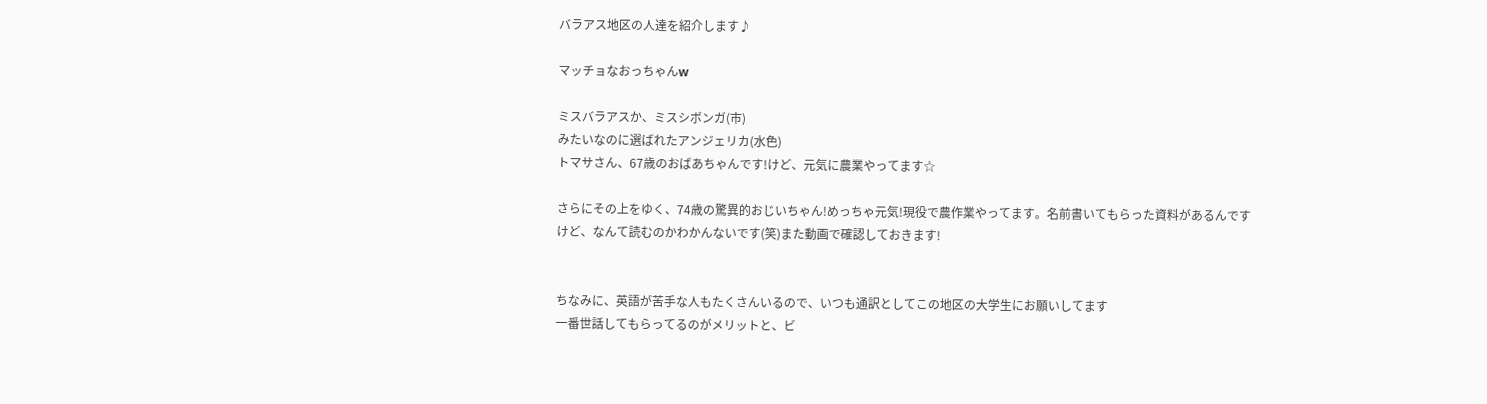バラアス地区の人達を紹介します♪

マッチョなおっちゃんw

ミスバラアスか、ミスシボンガ(市)
みたいなのに選ばれたアンジェリカ(水色)
トマサさん、67歳のおばあちゃんです!けど、元気に農業やってます☆

さらにその上をゆく、74歳の驚異的おじいちゃん!めっちゃ元気!現役で農作業やってます。名前書いてもらった資料があるんですけど、なんて読むのかわかんないです(笑)また動画で確認しておきます!


ちなみに、英語が苦手な人もたくさんいるので、いつも通訳としてこの地区の大学生にお願いしてます
一番世話してもらってるのがメリットと、ビ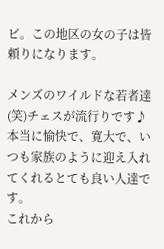ビ。この地区の女の子は皆頼りになります。

メンズのワイルドな若者達(笑)チェスが流行りです♪
本当に愉快で、寛大で、いつも家族のように迎え入れてくれるとても良い人達です。
これから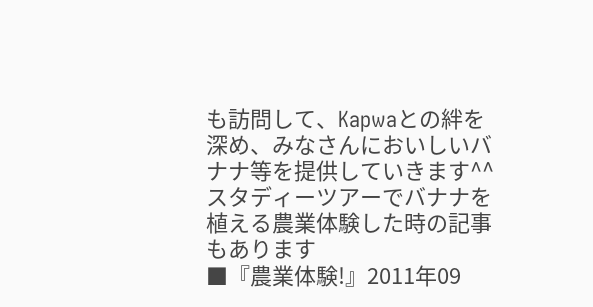も訪問して、Kapwaとの絆を深め、みなさんにおいしいバナナ等を提供していきます^^
スタディーツアーでバナナを植える農業体験した時の記事もあります
■『農業体験!』2011年09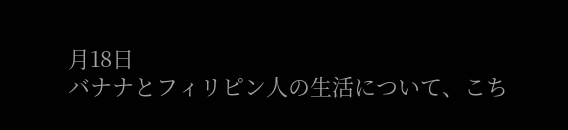月18日
バナナとフィリピン人の生活について、こち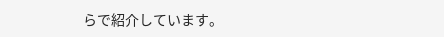らで紹介しています。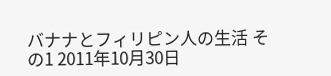バナナとフィリピン人の生活 その1 2011年10月30日